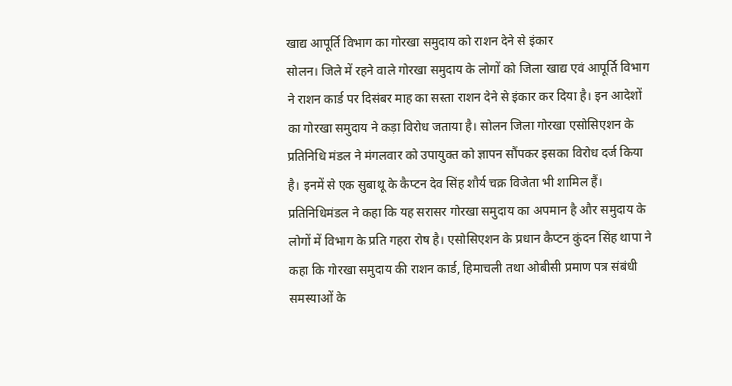खाद्य आपूर्ति विभाग का गोरखा समुदाय को राशन देने से इंकार
सोलन। जिले में रहने वाले गोरखा समुदाय के लोगों को जिला खाद्य एवं आपूर्ति विभाग ने राशन कार्ड पर दिसंबर माह का सस्ता राशन देने से इंकार कर दिया है। इन आदेशों का गोरखा समुदाय ने कड़ा विरोध जताया है। सोलन जिला गोरखा एसोसिएशन के प्रतिनिधि मंडल ने मंगलवार को उपायुक्त को ज्ञापन सौंपकर इसका विरोध दर्ज किया है। इनमें से एक सुबाथू के कैप्टन देव सिंह शौर्य चक्र विजेता भी शामिल हैं।
प्रतिनिधिमंडल ने कहा कि यह सरासर गोरखा समुदाय का अपमान है और समुदाय के लोगों में विभाग के प्रति गहरा रोष है। एसोसिएशन के प्रधान कैप्टन कुंदन सिंह थापा ने कहा कि गोरखा समुदाय की राशन कार्ड, हिमाचली तथा ओबीसी प्रमाण पत्र संबंधी समस्याओं के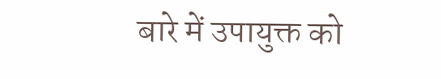बारे में उपायुक्त को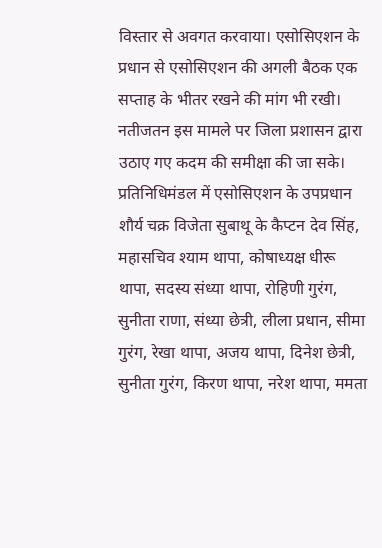विस्तार से अवगत करवाया। एसोसिएशन के प्रधान से एसोसिएशन की अगली बैठक एक सप्ताह के भीतर रखने की मांग भी रखी। नतीजतन इस मामले पर जिला प्रशासन द्वारा उठाए गए कदम की समीक्षा की जा सके।
प्रतिनिधिमंडल में एसोसिएशन के उपप्रधान शौर्य चक्र विजेता सुबाथू के कैप्टन देव सिंह, महासचिव श्याम थापा, कोषाध्यक्ष धीरू थापा, सदस्य संध्या थापा, रोहिणी गुरंग, सुनीता राणा, संध्या छेत्री, लीला प्रधान, सीमा गुरंग, रेखा थापा, अजय थापा, दिनेश छेत्री, सुनीता गुरंग, किरण थापा, नरेश थापा, ममता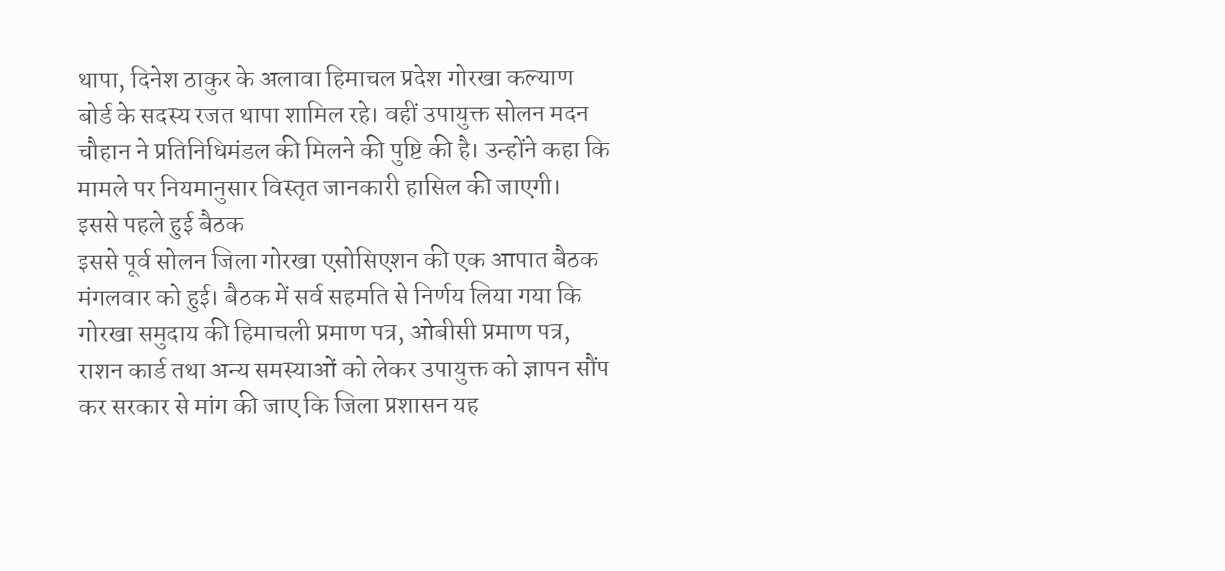थापा, दिनेश ठाकुर के अलावा हिमाचल प्रदेश गोरखा कल्याण बोर्ड के सदस्य रजत थापा शामिल रहे। वहीं उपायुक्त सोलन मदन चौहान ने प्रतिनिधिमंडल की मिलने की पुष्टि की है। उन्होंने कहा कि मामले पर नियमानुसार विस्तृत जानकारी हासिल की जाएगी।
इससे पहले हुई बैठक
इससे पूर्व सोलन जिला गोरखा एसोसिएशन की एक आपात बैठक मंगलवार को हुई। बैठक में सर्व सहमति से निर्णय लिया गया कि गोरखा समुदाय की हिमाचली प्रमाण पत्र, ओबीसी प्रमाण पत्र, राशन कार्ड तथा अन्य समस्याओं को लेकर उपायुक्त को ज्ञापन सौंप कर सरकार से मांग की जाए कि जिला प्रशासन यह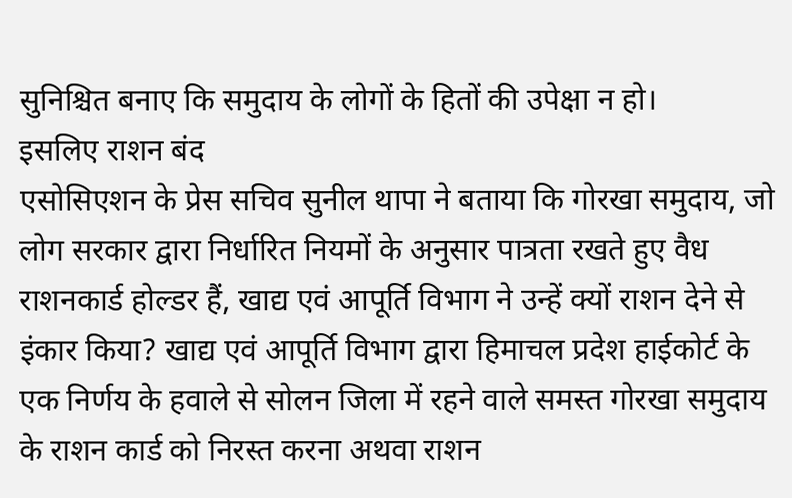सुनिश्चित बनाए कि समुदाय के लोगों के हितों की उपेक्षा न हो।
इसलिए राशन बंद
एसोसिएशन के प्रेस सचिव सुनील थापा ने बताया कि गोरखा समुदाय, जो लोग सरकार द्वारा निर्धारित नियमों के अनुसार पात्रता रखते हुए वैध राशनकार्ड होल्डर हैं, खाद्य एवं आपूर्ति विभाग ने उन्हें क्यों राशन देने से इंकार किया? खाद्य एवं आपूर्ति विभाग द्वारा हिमाचल प्रदेश हाईकोर्ट के एक निर्णय के हवाले से सोलन जिला में रहने वाले समस्त गोरखा समुदाय के राशन कार्ड को निरस्त करना अथवा राशन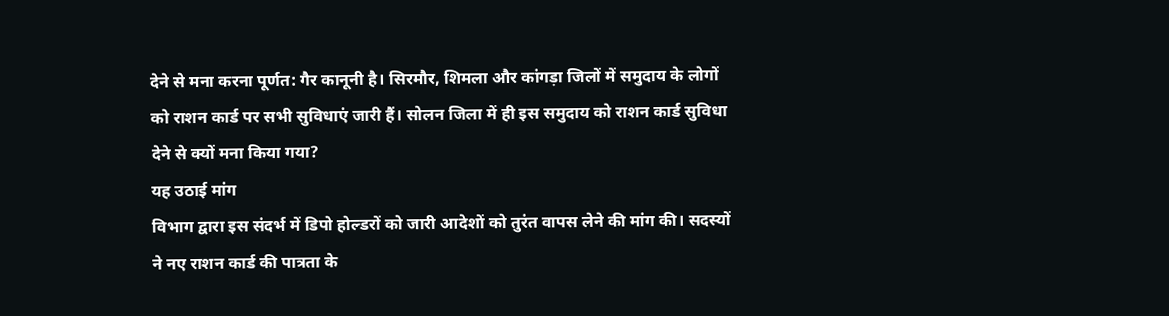देने से मना करना पूर्णत: गैर कानूनी है। सिरमौर, शिमला और कांगड़ा जिलों में समुदाय के लोगों को राशन कार्ड पर सभी सुविधाएं जारी हैं। सोलन जिला में ही इस समुदाय को राशन कार्ड सुविधा देने से क्यों मना किया गया?
यह उठाई मांग
विभाग द्वारा इस संदर्भ में डिपो होल्डरों को जारी आदेशों को तुरंत वापस लेने की मांग की। सदस्यों ने नए राशन कार्ड की पात्रता के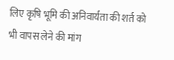लिए कृषि भूमि की अनिवार्यता की शर्त को भी वापस लेने की मांग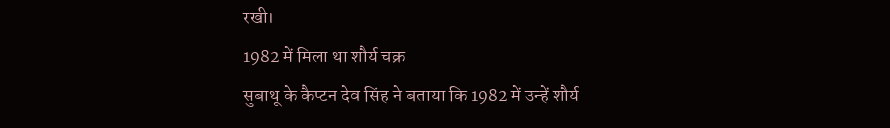रखी।
1982 में मिला था शौर्य चक्र
सुबाथू के कैप्टन देव सिंह ने बताया कि 1982 में उन्हें शौर्य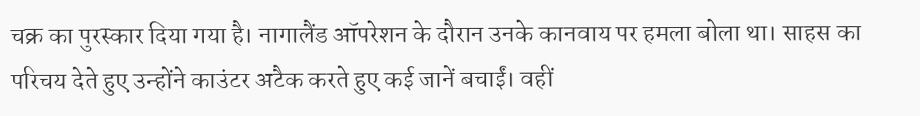चक्र का पुरस्कार दिया गया है। नागालैंड ऑपरेशन के दौरान उनके कानवाय पर हमला बोला था। साहस का परिचय देते हुए उन्होंने काउंटर अटैक करते हुए कई जानें बचाईं। वहीं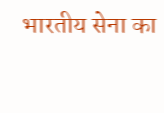भारतीय सेना का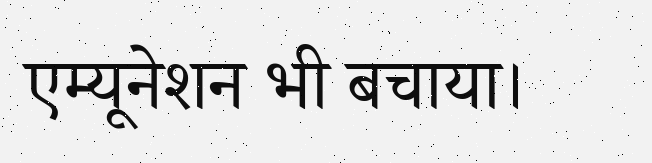एम्यूनेशन भी बचाया।